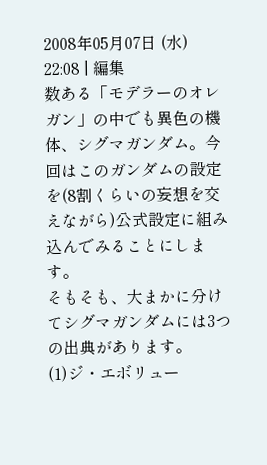2008年05月07日 (水) 22:08 | 編集
数ある「モデラーのオレガン」の中でも異色の機体、シグマガンダム。今回はこのガンダムの設定を(8割くらいの妄想を交えながら)公式設定に組み込んでみることにします。
そもそも、大まかに分けてシグマガンダムには3つの出典があります。
(1)ジ・エボリュー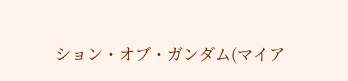ション・オブ・ガンダム(マイア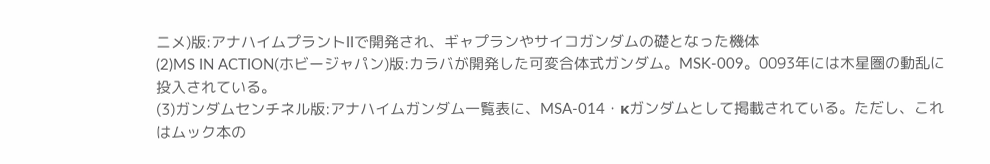ニメ)版:アナハイムプラントIIで開発され、ギャプランやサイコガンダムの礎となった機体
(2)MS IN ACTION(ホビージャパン)版:カラバが開発した可変合体式ガンダム。MSK-009。0093年には木星圏の動乱に投入されている。
(3)ガンダムセンチネル版:アナハイムガンダム一覧表に、MSA-014・κガンダムとして掲載されている。ただし、これはムック本の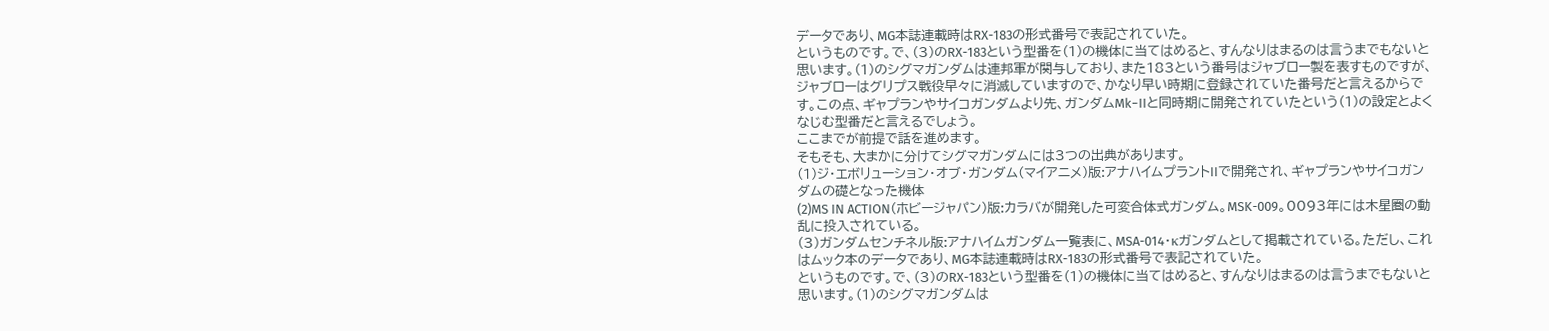データであり、MG本誌連載時はRX-183の形式番号で表記されていた。
というものです。で、(3)のRX-183という型番を(1)の機体に当てはめると、すんなりはまるのは言うまでもないと思います。(1)のシグマガンダムは連邦軍が関与しており、また183という番号はジャブロー製を表すものですが、ジャブローはグリプス戦役早々に消滅していますので、かなり早い時期に登録されていた番号だと言えるからです。この点、ギャプランやサイコガンダムより先、ガンダムMk−IIと同時期に開発されていたという(1)の設定とよくなじむ型番だと言えるでしょう。
ここまでが前提で話を進めます。
そもそも、大まかに分けてシグマガンダムには3つの出典があります。
(1)ジ・エボリューション・オブ・ガンダム(マイアニメ)版:アナハイムプラントIIで開発され、ギャプランやサイコガンダムの礎となった機体
(2)MS IN ACTION(ホビージャパン)版:カラバが開発した可変合体式ガンダム。MSK-009。0093年には木星圏の動乱に投入されている。
(3)ガンダムセンチネル版:アナハイムガンダム一覧表に、MSA-014・κガンダムとして掲載されている。ただし、これはムック本のデータであり、MG本誌連載時はRX-183の形式番号で表記されていた。
というものです。で、(3)のRX-183という型番を(1)の機体に当てはめると、すんなりはまるのは言うまでもないと思います。(1)のシグマガンダムは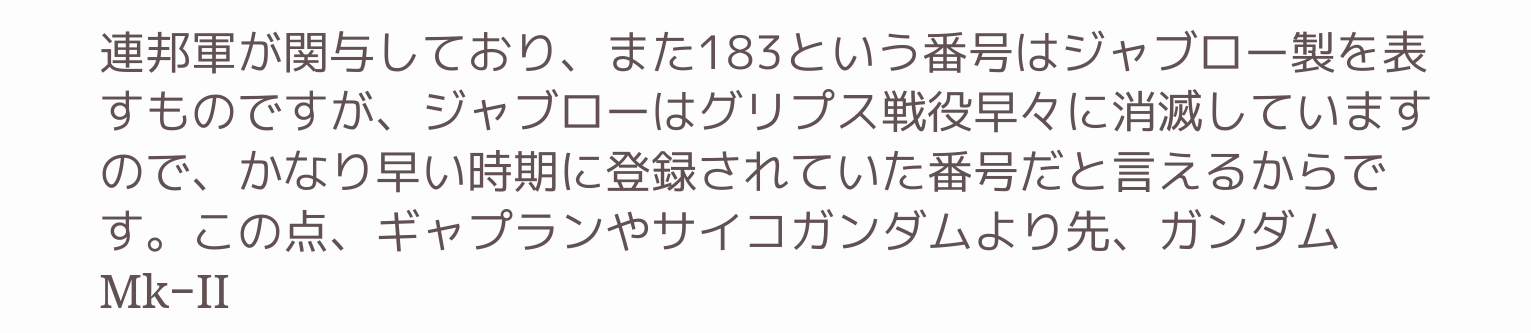連邦軍が関与しており、また183という番号はジャブロー製を表すものですが、ジャブローはグリプス戦役早々に消滅していますので、かなり早い時期に登録されていた番号だと言えるからです。この点、ギャプランやサイコガンダムより先、ガンダムMk−II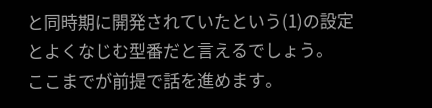と同時期に開発されていたという(1)の設定とよくなじむ型番だと言えるでしょう。
ここまでが前提で話を進めます。